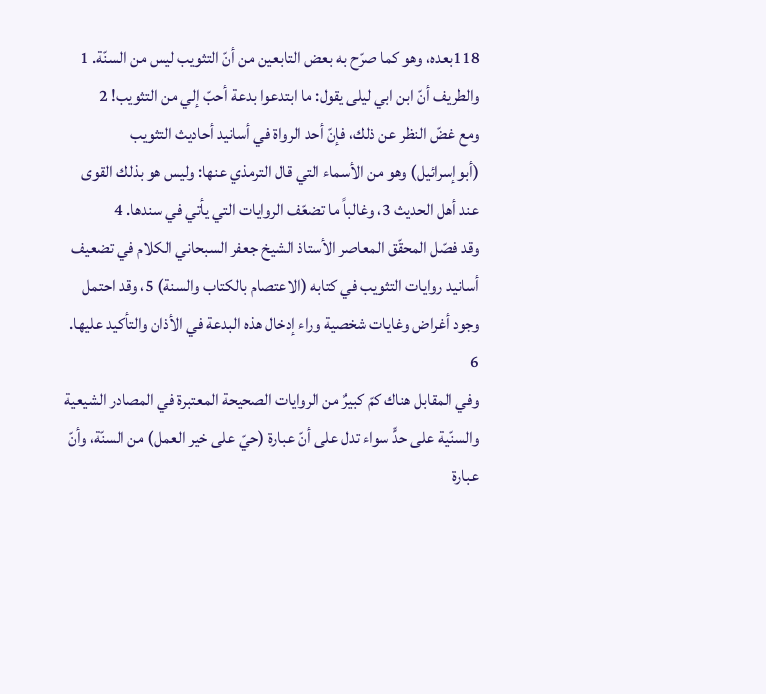118بعده، وهو كما صرّح به بعض التابعين من أنّ التثويب ليس من السنّة. 1
والطريف أنّ ابن ابي ليلى يقول: ما ابتدعوا بدعة أحبّ إلي من التثويب! 2
ومع غضّ النظر عن ذلك، فإنّ أحد الرواة في أسانيد أحاديث التثويب (أبوإسرائيل) وهو من الأسماء التي قال الترمذي عنها: وليس هو بذلك القوى عند أهل الحديث 3، وغالباً ما تضعّف الروايات التي يأتي في سندها. 4
وقد فصّل المحقّق المعاصر الأستاذ الشيخ جعفر السبحاني الكلام في تضعيف أسانيد روايات التثويب في كتابه (الاعتصام بالكتاب والسنة) 5، وقد احتمل وجود أغراض وغايات شخصية وراء إدخال هذه البدعة في الأذان والتأكيد عليها. 6
وفي المقابل هناك كمّ كبيرٌ من الروايات الصحيحة المعتبرة في المصادر الشيعية والسنّية على حدٍّ سواء تدل على أنّ عبارة (حيّ على خير العمل) من السنّة، وأنّ عبارة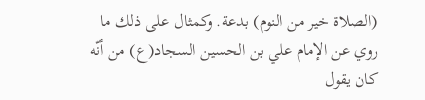(الصلاة خير من النوم) بدعة. وكمثال على ذلك ما روي عن الإمام علي بن الحسين السجاد(ع) من أنّه كان يقول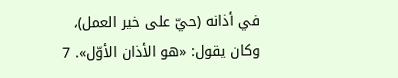في أذانه (حيّ على خير العمل)، وكان يقول: «هو الأذان الأوّل». 7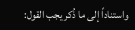واستناداً إلى ما ذُكر يجب القول: